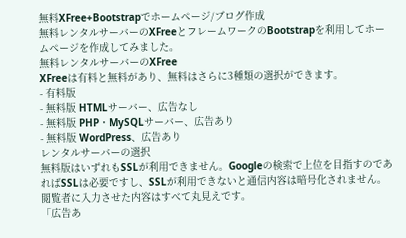無料XFree+Bootstrapでホームページ/ブログ作成
無料レンタルサーバーのXFreeとフレームワークのBootstrapを利用してホームページを作成してみました。
無料レンタルサーバーのXFree
XFreeは有料と無料があり、無料はさらに3種類の選択ができます。
- 有料版
- 無料版 HTMLサーバー、広告なし
- 無料版 PHP・MySQLサーバー、広告あり
- 無料版 WordPress、広告あり
レンタルサーバーの選択
無料版はいずれもSSLが利用できません。Googleの検索で上位を目指すのであればSSLは必要ですし、SSLが利用できないと通信内容は暗号化されません。閲覧者に入力させた内容はすべて丸見えです。
「広告あ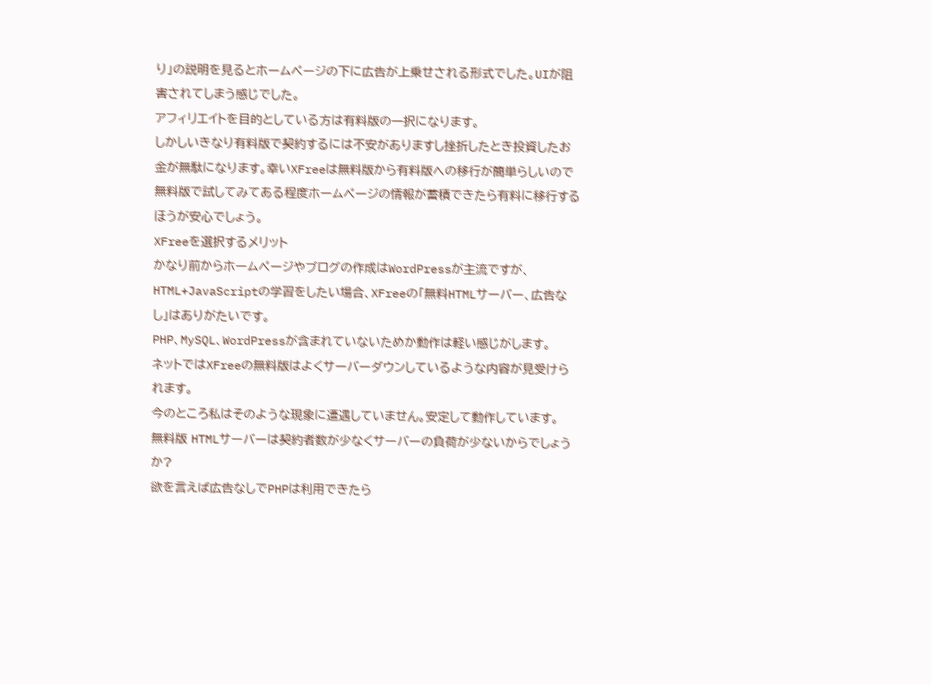り」の説明を見るとホームページの下に広告が上乗せされる形式でした。UIが阻害されてしまう感じでした。
アフィリエイトを目的としている方は有料版の一択になります。
しかしいきなり有料版で契約するには不安がありますし挫折したとき投資したお金が無駄になります。幸いXFreeは無料版から有料版への移行が簡単らしいので無料版で試してみてある程度ホームページの情報が蓄積できたら有料に移行するほうが安心でしょう。
XFreeを選択するメリット
かなり前からホームページやブログの作成はWordPressが主流ですが、HTML+JavaScriptの学習をしたい場合、XFreeの「無料HTMLサーバー、広告なし」はありがたいです。
PHP、MySQL、WordPressが含まれていないためか動作は軽い感じがします。
ネットではXFreeの無料版はよくサーバーダウンしているような内容が見受けられます。
今のところ私はそのような現象に遭遇していません。安定して動作しています。
無料版 HTMLサーバーは契約者数が少なくサーバーの負荷が少ないからでしょうか?
欲を言えば広告なしでPHPは利用できたら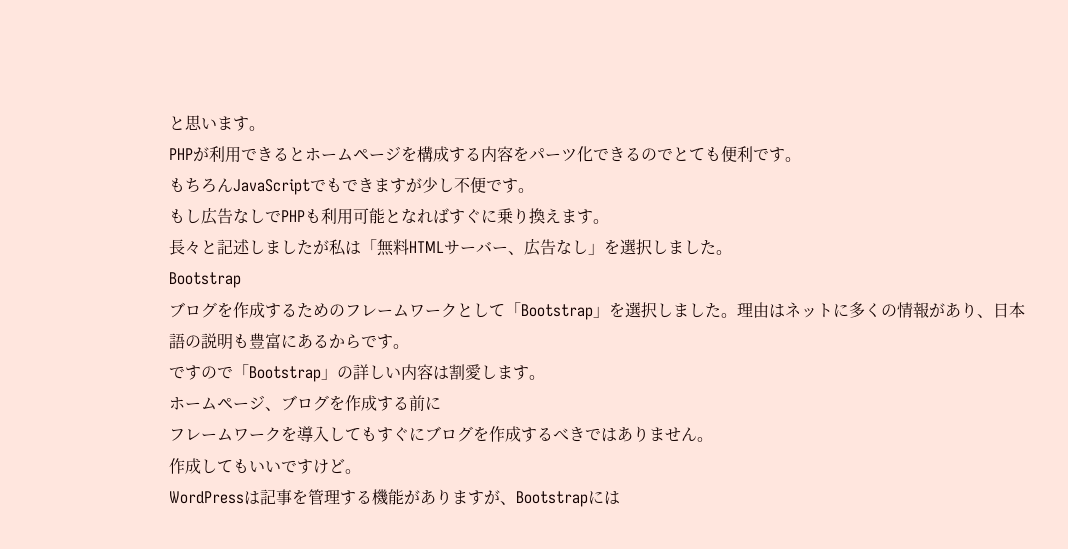と思います。
PHPが利用できるとホームページを構成する内容をパーツ化できるのでとても便利です。
もちろんJavaScriptでもできますが少し不便です。
もし広告なしでPHPも利用可能となればすぐに乗り換えます。
長々と記述しましたが私は「無料HTMLサーバー、広告なし」を選択しました。
Bootstrap
ブログを作成するためのフレームワークとして「Bootstrap」を選択しました。理由はネットに多くの情報があり、日本語の説明も豊富にあるからです。
ですので「Bootstrap」の詳しい内容は割愛します。
ホームページ、ブログを作成する前に
フレームワークを導入してもすぐにブログを作成するべきではありません。
作成してもいいですけど。
WordPressは記事を管理する機能がありますが、Bootstrapには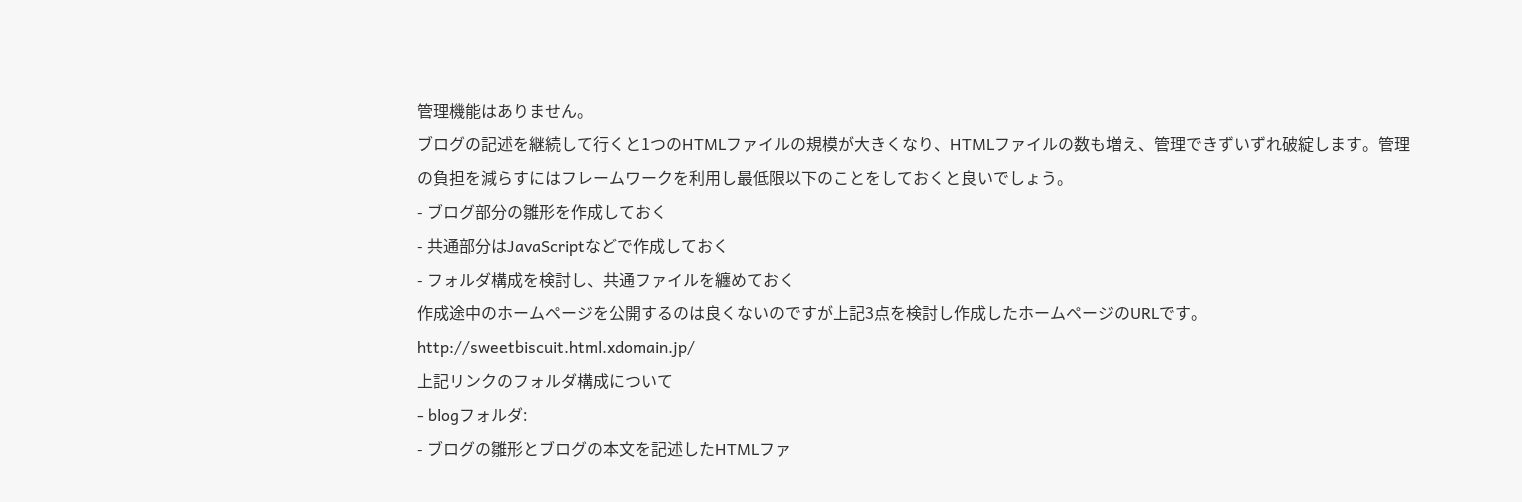管理機能はありません。
ブログの記述を継続して行くと1つのHTMLファイルの規模が大きくなり、HTMLファイルの数も増え、管理できずいずれ破綻します。管理の負担を減らすにはフレームワークを利用し最低限以下のことをしておくと良いでしょう。
- ブログ部分の雛形を作成しておく
- 共通部分はJavaScriptなどで作成しておく
- フォルダ構成を検討し、共通ファイルを纏めておく
作成途中のホームページを公開するのは良くないのですが上記3点を検討し作成したホームページのURLです。
http://sweetbiscuit.html.xdomain.jp/
上記リンクのフォルダ構成について
- blogフォルダ:
- ブログの雛形とブログの本文を記述したHTMLファ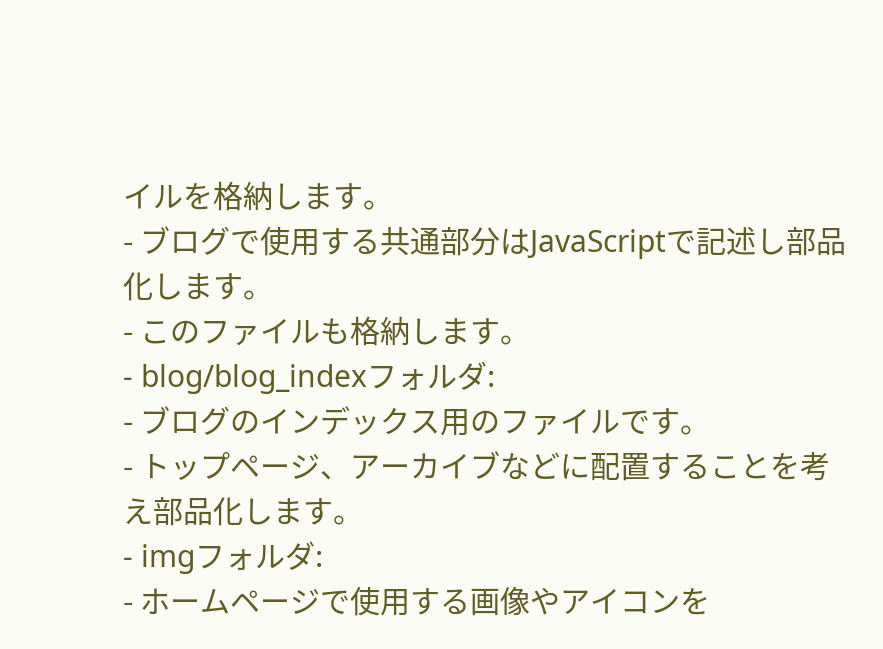イルを格納します。
- ブログで使用する共通部分はJavaScriptで記述し部品化します。
- このファイルも格納します。
- blog/blog_indexフォルダ:
- ブログのインデックス用のファイルです。
- トップページ、アーカイブなどに配置することを考え部品化します。
- imgフォルダ:
- ホームページで使用する画像やアイコンを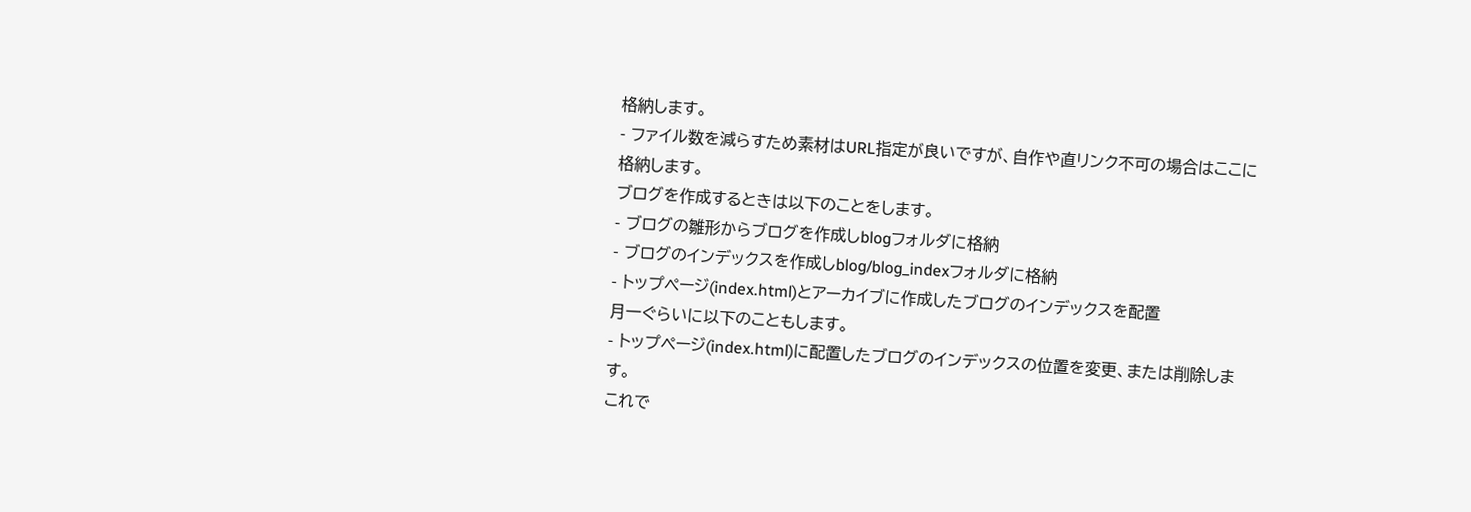格納します。
- ファイル数を減らすため素材はURL指定が良いですが、自作や直リンク不可の場合はここに格納します。
ブログを作成するときは以下のことをします。
- ブログの雛形からブログを作成しblogフォルダに格納
- ブログのインデックスを作成しblog/blog_indexフォルダに格納
- トップページ(index.html)とアーカイブに作成したブログのインデックスを配置
月一ぐらいに以下のこともします。
- トップページ(index.html)に配置したブログのインデックスの位置を変更、または削除します。
これで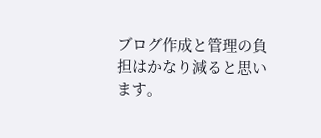ブログ作成と管理の負担はかなり減ると思います。